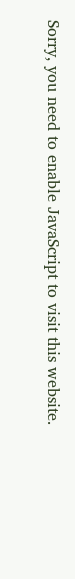Sorry, you need to enable JavaScript to visit this website.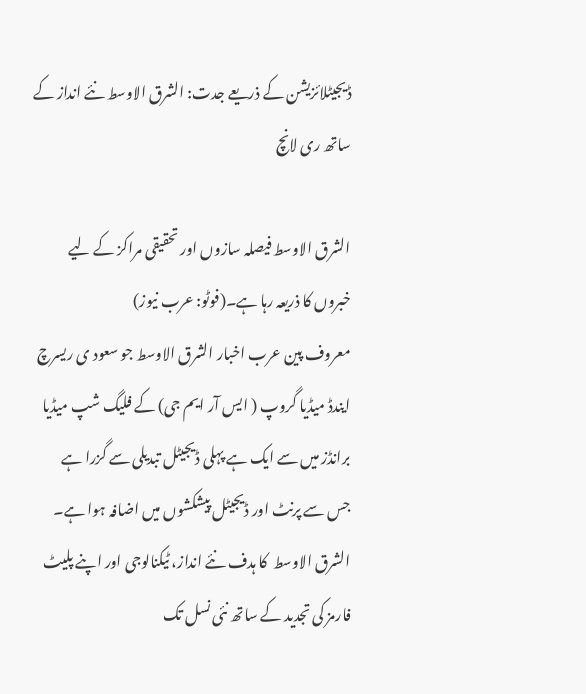ڈیجیٹلائزیشن کے ذریعے جدت: الشرق الاوسط نئے انداز کے ساتھ ری لانچ

الشرق الاوسط فیصلہ سازوں اور تحقیقی مراکز کے لیے خبروں کا ذریعہ رہا ہے۔(فوٹو: عرب نیوز)
معروف پین عرب اخبار الشرق الاوسط جو سعود ی ریسرچ ایندڈ میڈیا گروپ ( ایس آر ایم جی) کے فلیگ شپ میڈیا برانڈز میں سے ایک ہے پہلی ڈیجیٹل تبدیلی سے گزرا ہے جس سے پرنٹ اور ڈیجیٹل پیشکشوں میں اضافہ ہوا ہے۔
الشرق الاوسط  کا ہدف نئے انداز، ٹیکنالوجی اور اپنے پلیٹ فارمز کی تجدید کے ساتھ نئی نسل تک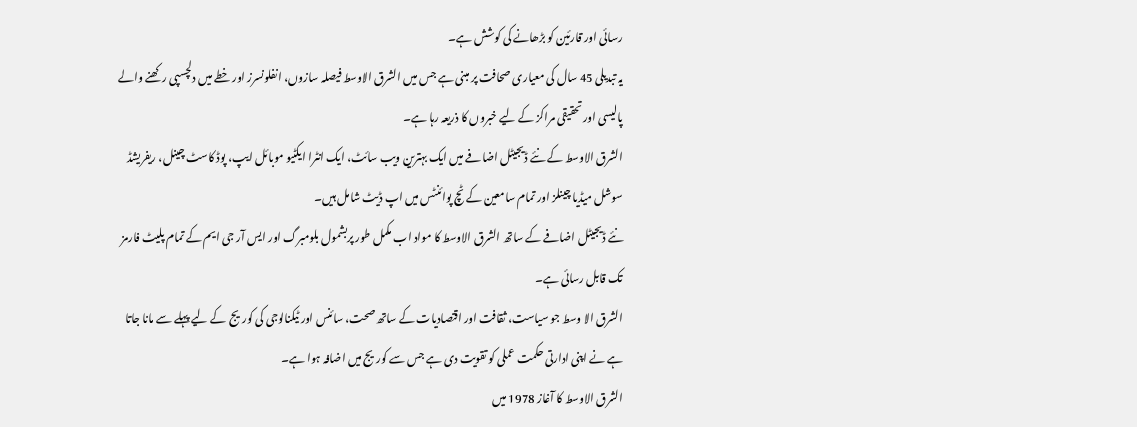رسائی اور قارئین کو بڑھانے کی کوشش ہے۔
یہ تبدیلی 45 سال کی معیاری صحافت پر مبنی ہے جس میں الشرق الاوسط فیصلہ سازوں، انفلونسرز اور خطے میں دلچسپی رکھنے والے پالیسی اور تحقیقی مراکز کے لیے خبروں کا ذریعہ رہا ہے۔
الشرق الاوسط کے نئے ڈیجیٹل اضافے میں ایک بہترین ویب سائٹ، ایک انٹرا ایکٹیو موبائل ایپ، پوڈ کاسٹ چینل، ریفریشڈ سوشل میڈیا چینلز اور تمام سامعین کے ٹچ پوائنٹس میں اپ ڈیٹ شامل ہیں۔
نئے ڈیجیٹل اضافے کے ساتھ الشرق الاوسط کا مواد اب مکمل طور پربشمول بلومبرگ اور ایس آر جی ایم کے تمام پلیٹ فارمز تک قابل رسائی ہے۔
الشرق الا وسط جو سیاست، ثقافت اور اقتصادیات کے ساتھ صحت، سائنس اور ٹیکنالوجی کی کوریج  کے لیے پہلے سے مانا جاتا ہے نے اپنی ادارتی حکمت عملی کو تقویت دی ہے جس سے کوریج میں اضافہ ہوا ہے۔
الشرق الاوسط کا آغاز 1978 میں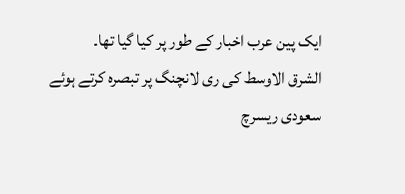ایک پین عرب اخبار کے طور پر کیا گیا تھا۔
الشرق الاوسط کی ری لانچنگ پر تبصرہ کرتے ہوئے سعودی ریسرچ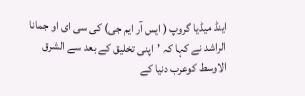اینڈ میڈیا گروپ ( ایس آر ایم جی) کی سی ای او جمانا الراشد نے کہا کہ ’اپنی تخلیق کے بعد سے الشرق الاوسط کوعرب دنیا کے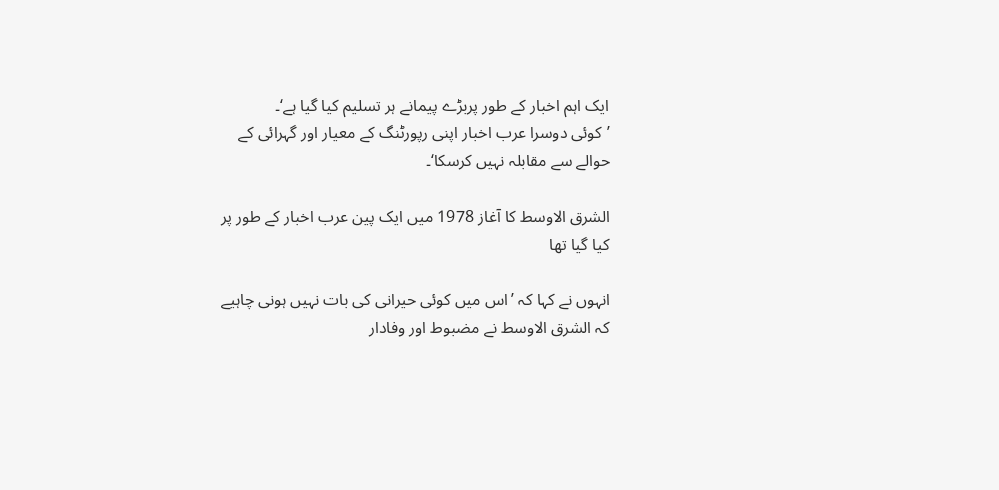ایک اہم اخبار کے طور پربڑے پیمانے ہر تسلیم کیا گیا ہے‘۔
’کوئی دوسرا عرب اخبار اپنی رپورٹنگ کے معیار اور گہرائی کے حوالے سے مقابلہ نہیں کرسکا‘۔

الشرق الاوسط کا آغاز 1978 میں ایک پین عرب اخبار کے طور پر کیا گیا تھا

انہوں نے کہا کہ ’اس میں کوئی حیرانی کی بات نہیں ہونی چاہیے کہ الشرق الاوسط نے مضبوط اور وفادار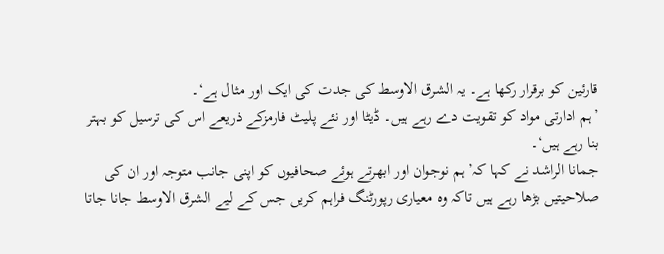قارئین کو برقرار رکھا ہے۔ یہ الشرق الاوسط کی جدت کی ایک اور مثال ہے‘۔
’ہم ادارتی مواد کو تقویت دے رہے ہیں۔ ڈیٹا اور نئے پلیٹ فارمزکے ذریعے اس کی ترسیل کو بہتر بنا رہے ہیں‘۔
جمانا الراشد نے کہا کہ’ ہم نوجوان اور ابھرتے ہوئے صحافیوں کو اپنی جانب متوجہ اور ان کی صلاحیتیں بڑھا رہے ہیں تاکہ وہ معیاری رپورٹنگ فراہم کریں جس کے لیے الشرق الاوسط جانا جاتا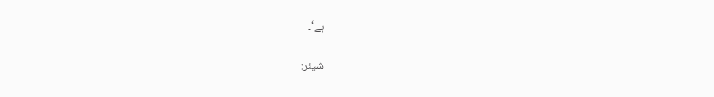ہے‘۔

شیئر: